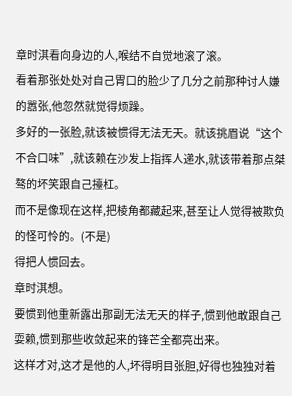章时淇看向身边的人,喉结不自觉地滚了滚。
看着那张处处对自己胃口的脸少了几分之前那种讨人嫌的嚣张,他忽然就觉得烦躁。
多好的一张脸,就该被惯得无法无天。就该挑眉说“这个不合口味”,就该赖在沙发上指挥人递水,就该带着那点桀骜的坏笑跟自己擡杠。
而不是像现在这样,把棱角都藏起来,甚至让人觉得被欺负的怪可怜的。(不是)
得把人惯回去。
章时淇想。
要惯到他重新露出那副无法无天的样子,惯到他敢跟自己耍赖,惯到那些收敛起来的锋芒全都亮出来。
这样才对,这才是他的人,坏得明目张胆,好得也独独对着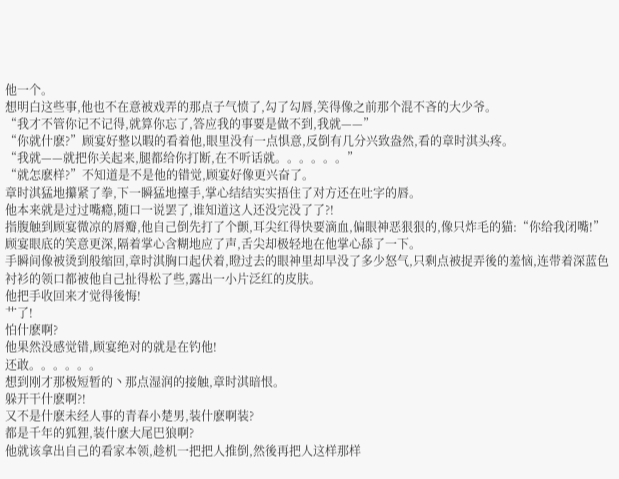他一个。
想明白这些事,他也不在意被戏弄的那点子气愤了,勾了勾唇,笑得像之前那个混不吝的大少爷。
“我才不管你记不记得,就算你忘了,答应我的事要是做不到,我就——”
“你就什麽?”顾宴好整以暇的看着他,眼里没有一点惧意,反倒有几分兴致盎然,看的章时淇头疼。
“我就——就把你关起来,腿都给你打断,在不听话就。。。。。。”
“就怎麽样?”不知道是不是他的错觉,顾宴好像更兴奋了。
章时淇猛地攥紧了拳,下一瞬猛地擡手,掌心结结实实捂住了对方还在吐字的唇。
他本来就是过过嘴瘾,随口一说罢了,谁知道这人还没完没了了?!
指腹触到顾宴微凉的唇瓣,他自己倒先打了个颤,耳尖红得快要滴血,偏眼神恶狠狠的,像只炸毛的猫:“你给我闭嘴!”
顾宴眼底的笑意更深,隔着掌心含糊地应了声,舌尖却极轻地在他掌心舔了一下。
手瞬间像被烫到般缩回,章时淇胸口起伏着,瞪过去的眼神里却早没了多少怒气,只剩点被捉弄後的羞恼,连带着深蓝色衬衫的领口都被他自己扯得松了些,露出一小片泛红的皮肤。
他把手收回来才觉得後悔!
艹了!
怕什麽啊?
他果然没感觉错,顾宴绝对的就是在钓他!
还敢。。。。。。
想到刚才那极短暂的丶那点湿润的接触,章时淇暗恨。
躲开干什麽啊?!
又不是什麽未经人事的青春小楚男,装什麽啊装?
都是千年的狐狸,装什麽大尾巴狼啊?
他就该拿出自己的看家本领,趁机一把把人推倒,然後再把人这样那样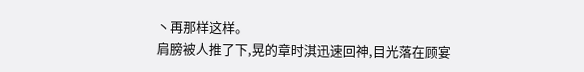丶再那样这样。
肩膀被人推了下,晃的章时淇迅速回神,目光落在顾宴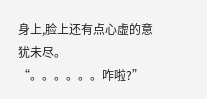身上,脸上还有点心虚的意犹未尽。
“。。。。。。咋啦?”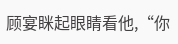顾宴眯起眼睛看他,“你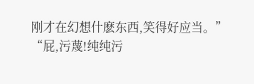刚才在幻想什麽东西,笑得好应当。”
“屁,污蔑!纯纯污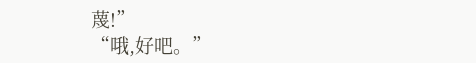蔑!”
“哦,好吧。”